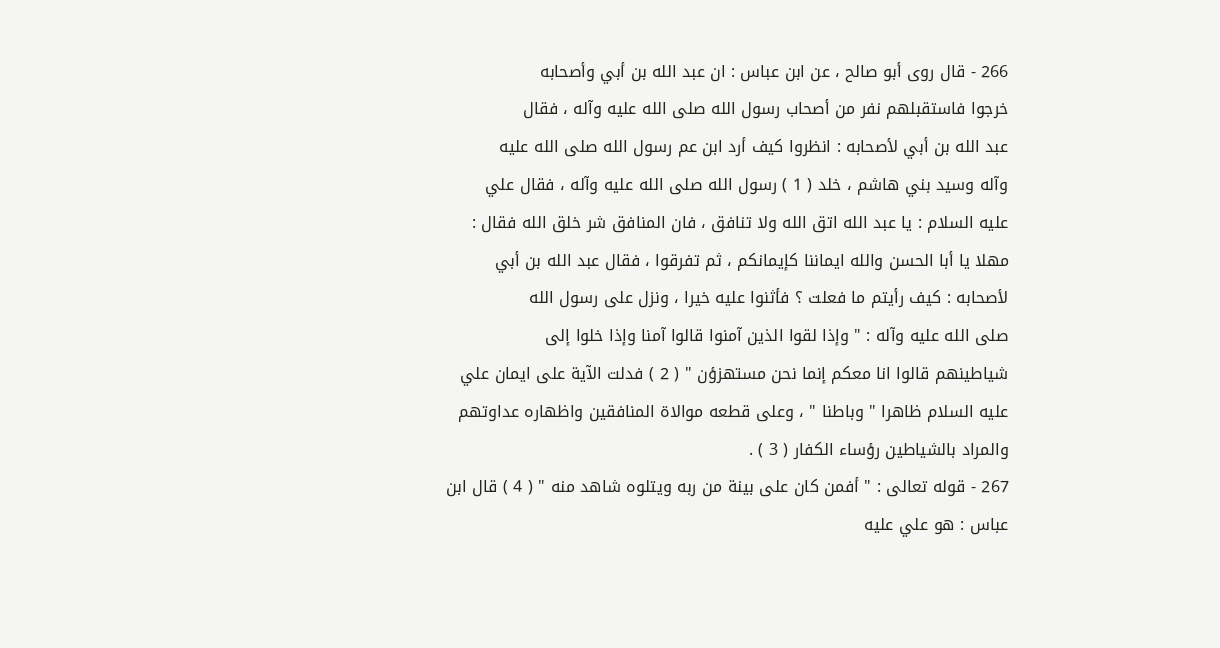266 - قال روى أبو صالح ، عن ابن عباس : ان عبد الله بن أبي وأصحابه
خرجوا فاستقبلهم نفر من أصحاب رسول الله صلى الله عليه وآله ، فقال
عبد الله بن أبي لأصحابه : انظروا كيف أرد ابن عم رسول الله صلى الله عليه
وآله وسيد بني هاشم ، خلد ( 1 ) رسول الله صلى الله عليه وآله ، فقال علي
عليه السلام : يا عبد الله اتق الله ولا تنافق ، فان المنافق شر خلق الله فقال :
مهلا يا أبا الحسن والله ايماننا كإيمانكم ، ثم تفرقوا ، فقال عبد الله بن أبي
لأصحابه : كيف رأيتم ما فعلت ؟ فأثنوا عليه خيرا ، ونزل على رسول الله
صلى الله عليه وآله : " وإذا لقوا الذين آمنوا قالوا آمنا وإذا خلوا إلى
شياطينهم قالوا انا معكم إنما نحن مستهزؤن " ( 2 ) فدلت الآية على ايمان علي
عليه السلام ظاهرا " وباطنا " ، وعلى قطعه موالاة المنافقين واظهاره عداوتهم
والمراد بالشياطين رؤساء الكفار ( 3 ) .
267 - قوله تعالى : " أفمن كان على بينة من ربه ويتلوه شاهد منه " ( 4 ) قال ابن
عباس : هو علي عليه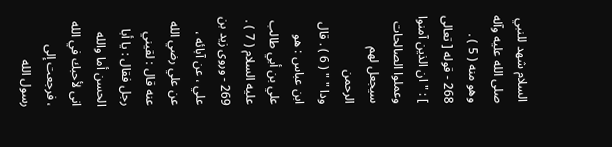السلام شهد للنبي صلى الله عليه وآله وهو منه ( 5 ) .
268 - قوله [ تعالى ] : " ان الذين آمنوا وعملوا الصالحات سيجعل لهم الرحمن
ودا " " ( 6 ) . قال ابن عباس : هو علي بن أبي طالب عليه السلام ( 7 ) .
269 - وروى زيد بن علي ، عن آبائه ، عن علي رضي الله عنه قال : لقيني
رجل فقال : يا أبا الحسن أما والله انى لأحبك في الله ، فرجعت إلى رسول الله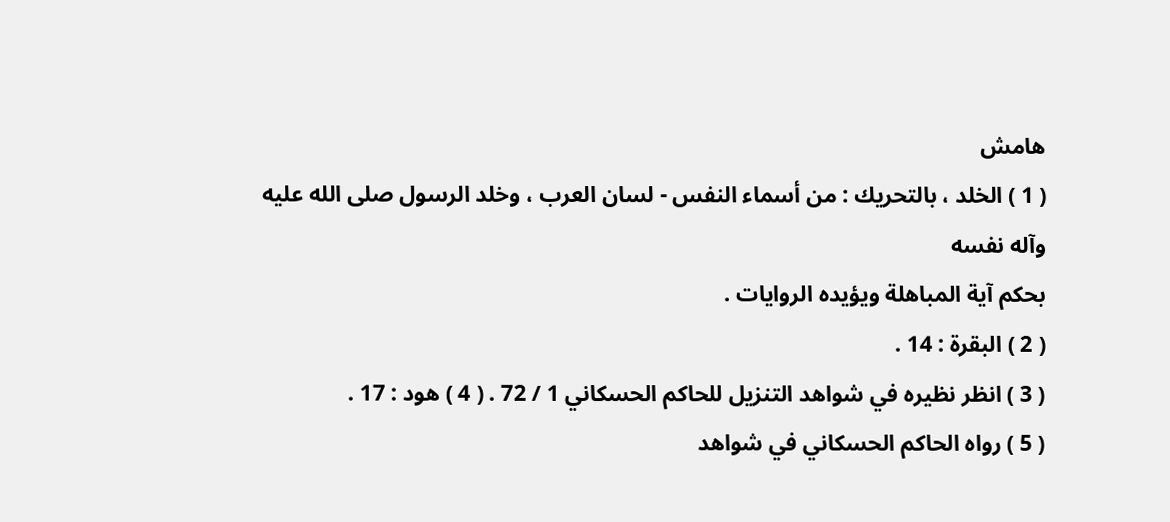هامش
( 1 ) الخلد ، بالتحريك : من أسماء النفس - لسان العرب ، وخلد الرسول صلى الله عليه وآله نفسه
بحكم آية المباهلة ويؤيده الروايات .
( 2 ) البقرة : 14 .
( 3 ) انظر نظيره في شواهد التنزيل للحاكم الحسكاني 1 / 72 . ( 4 ) هود : 17 .
( 5 ) رواه الحاكم الحسكاني في شواهد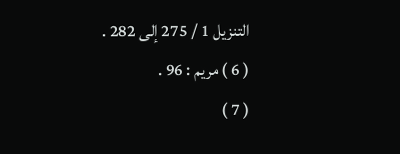التنزيل 1 / 275 إلى 282 .
( 6 ) مريم : 96 .
( 7 )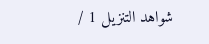شواهد التنزيل 1 /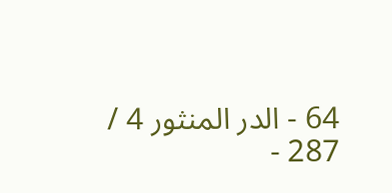64 - الدر المنثور 4 / 287 -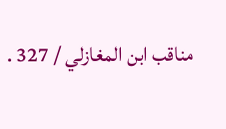مناقب ابن المغازلي / 327 .